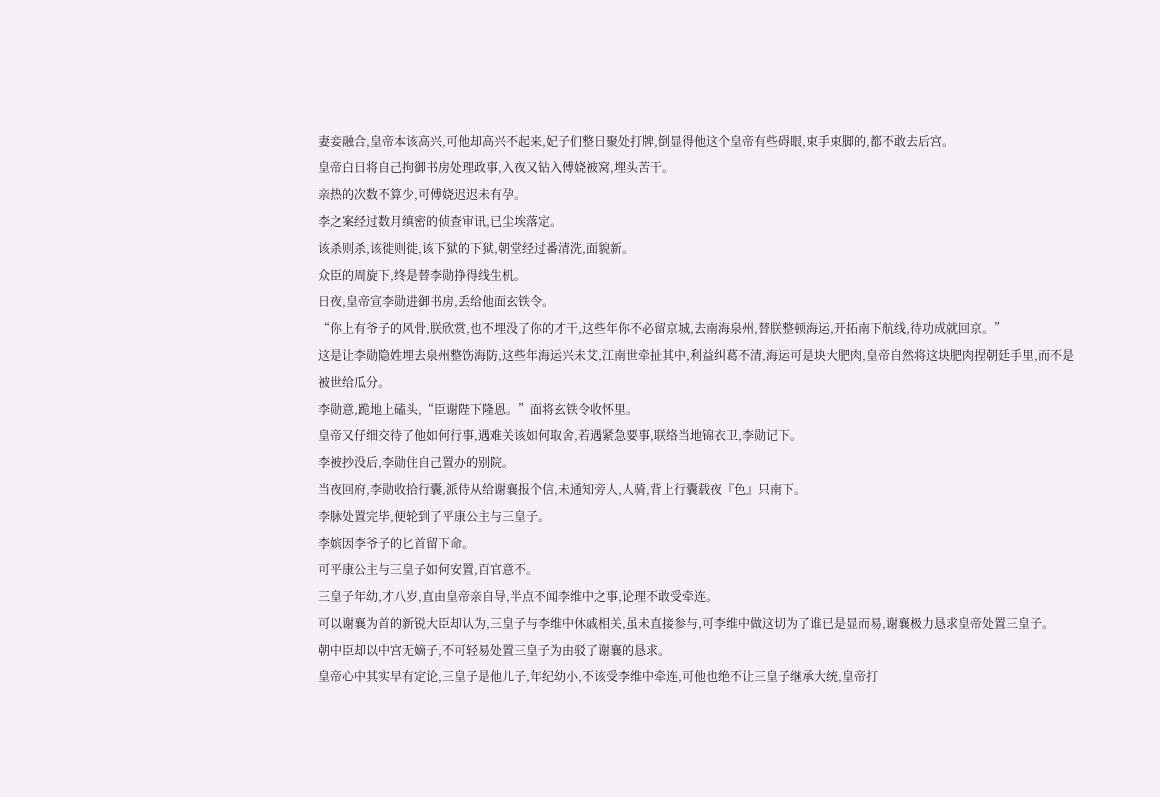妻妾融合,皇帝本该高兴,可他却高兴不起来,妃子们整日聚处打牌,倒显得他这个皇帝有些碍眼,束手束脚的,都不敢去后宫。
皇帝白日将自己拘御书房处理政事,入夜又钻入傅娆被窝,埋头苦干。
亲热的次数不算少,可傅娆迟迟未有孕。
李之案经过数月缜密的侦查审讯,已尘埃落定。
该杀则杀,该徙则徙,该下狱的下狱,朝堂经过番清洗,面貌新。
众臣的周旋下,终是替李勋挣得线生机。
日夜,皇帝宣李勋进御书房,丢给他面玄铁令。
“你上有爷子的风骨,朕欣赏,也不埋没了你的才干,这些年你不必留京城,去南海泉州,替朕整顿海运,开拓南下航线,待功成就回京。”
这是让李勋隐姓埋去泉州整饬海防,这些年海运兴未艾,江南世牵扯其中,利益纠葛不清,海运可是块大肥肉,皇帝自然将这块肥肉捏朝廷手里,而不是被世给瓜分。
李勋意,跪地上磕头,“臣谢陛下隆恩。”面将玄铁令收怀里。
皇帝又仔细交待了他如何行事,遇难关该如何取舍,若遇紧急要事,联络当地锦衣卫,李勋记下。
李被抄没后,李勋住自己置办的别院。
当夜回府,李勋收拾行囊,派侍从给谢襄报个信,未通知旁人,人骑,背上行囊载夜『色』只南下。
李脉处置完毕,便轮到了平康公主与三皇子。
李嫔因李爷子的匕首留下命。
可平康公主与三皇子如何安置,百官意不。
三皇子年幼,才八岁,直由皇帝亲自导,半点不闻李维中之事,论理不敢受牵连。
可以谢襄为首的新锐大臣却认为,三皇子与李维中休戚相关,虽未直接参与,可李维中做这切为了谁已是显而易,谢襄极力恳求皇帝处置三皇子。
朝中臣却以中宫无嫡子,不可轻易处置三皇子为由驳了谢襄的恳求。
皇帝心中其实早有定论,三皇子是他儿子,年纪幼小,不该受李维中牵连,可他也绝不让三皇子继承大统,皇帝打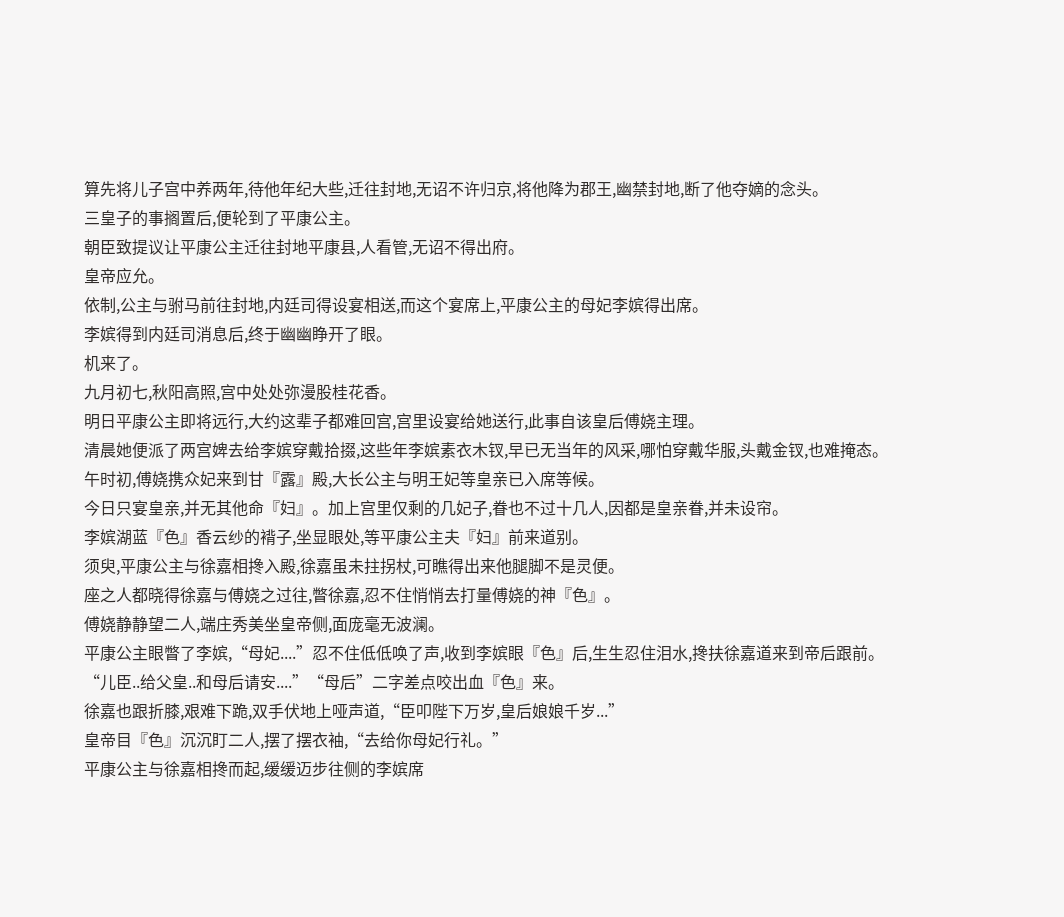算先将儿子宫中养两年,待他年纪大些,迁往封地,无诏不许归京,将他降为郡王,幽禁封地,断了他夺嫡的念头。
三皇子的事搁置后,便轮到了平康公主。
朝臣致提议让平康公主迁往封地平康县,人看管,无诏不得出府。
皇帝应允。
依制,公主与驸马前往封地,内廷司得设宴相送,而这个宴席上,平康公主的母妃李嫔得出席。
李嫔得到内廷司消息后,终于幽幽睁开了眼。
机来了。
九月初七,秋阳高照,宫中处处弥漫股桂花香。
明日平康公主即将远行,大约这辈子都难回宫,宫里设宴给她送行,此事自该皇后傅娆主理。
清晨她便派了两宫婢去给李嫔穿戴拾掇,这些年李嫔素衣木钗,早已无当年的风采,哪怕穿戴华服,头戴金钗,也难掩态。
午时初,傅娆携众妃来到甘『露』殿,大长公主与明王妃等皇亲已入席等候。
今日只宴皇亲,并无其他命『妇』。加上宫里仅剩的几妃子,眷也不过十几人,因都是皇亲眷,并未设帘。
李嫔湖蓝『色』香云纱的褙子,坐显眼处,等平康公主夫『妇』前来道别。
须臾,平康公主与徐嘉相搀入殿,徐嘉虽未拄拐杖,可瞧得出来他腿脚不是灵便。
座之人都晓得徐嘉与傅娆之过往,瞥徐嘉,忍不住悄悄去打量傅娆的神『色』。
傅娆静静望二人,端庄秀美坐皇帝侧,面庞毫无波澜。
平康公主眼瞥了李嫔,“母妃....”忍不住低低唤了声,收到李嫔眼『色』后,生生忍住泪水,搀扶徐嘉道来到帝后跟前。
“儿臣..给父皇..和母后请安....”“母后”二字差点咬出血『色』来。
徐嘉也跟折膝,艰难下跪,双手伏地上哑声道,“臣叩陛下万岁,皇后娘娘千岁...”
皇帝目『色』沉沉盯二人,摆了摆衣袖,“去给你母妃行礼。”
平康公主与徐嘉相搀而起,缓缓迈步往侧的李嫔席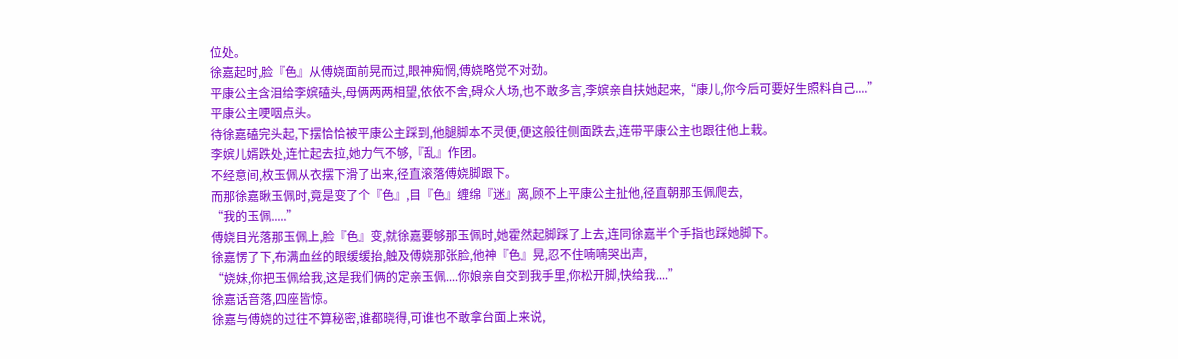位处。
徐嘉起时,脸『色』从傅娆面前晃而过,眼神痴惘,傅娆略觉不对劲。
平康公主含泪给李嫔磕头,母俩两两相望,依依不舍,碍众人场,也不敢多言,李嫔亲自扶她起来,“康儿,你今后可要好生照料自己....”
平康公主哽咽点头。
待徐嘉磕完头起,下摆恰恰被平康公主踩到,他腿脚本不灵便,便这般往侧面跌去,连带平康公主也跟往他上栽。
李嫔儿婿跌处,连忙起去拉,她力气不够,『乱』作团。
不经意间,枚玉佩从衣摆下滑了出来,径直滚落傅娆脚跟下。
而那徐嘉瞅玉佩时,竟是变了个『色』,目『色』缠绵『迷』离,顾不上平康公主扯他,径直朝那玉佩爬去,
“我的玉佩.....”
傅娆目光落那玉佩上,脸『色』变,就徐嘉要够那玉佩时,她霍然起脚踩了上去,连同徐嘉半个手指也踩她脚下。
徐嘉愣了下,布满血丝的眼缓缓抬,触及傅娆那张脸,他神『色』晃,忍不住喃喃哭出声,
“娆妹,你把玉佩给我,这是我们俩的定亲玉佩....你娘亲自交到我手里,你松开脚,快给我....”
徐嘉话音落,四座皆惊。
徐嘉与傅娆的过往不算秘密,谁都晓得,可谁也不敢拿台面上来说,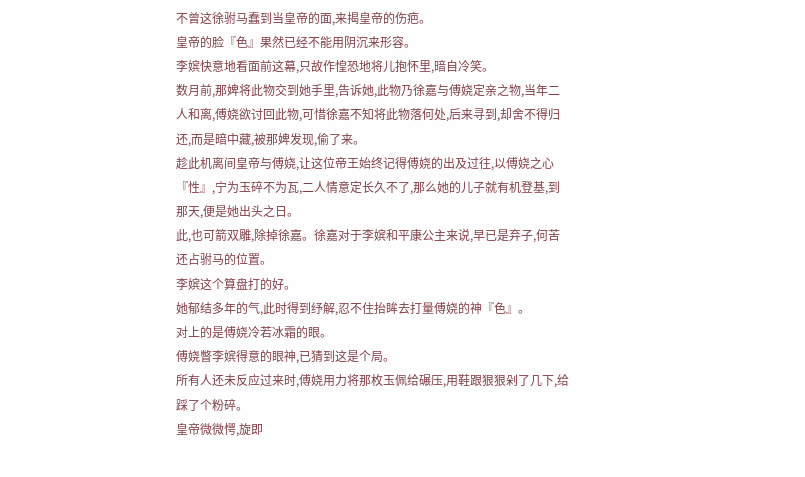不曾这徐驸马蠢到当皇帝的面,来揭皇帝的伤疤。
皇帝的脸『色』果然已经不能用阴沉来形容。
李嫔快意地看面前这幕,只故作惶恐地将儿抱怀里,暗自冷笑。
数月前,那婢将此物交到她手里,告诉她,此物乃徐嘉与傅娆定亲之物,当年二人和离,傅娆欲讨回此物,可惜徐嘉不知将此物落何处,后来寻到,却舍不得归还,而是暗中藏,被那婢发现,偷了来。
趁此机离间皇帝与傅娆,让这位帝王始终记得傅娆的出及过往,以傅娆之心『性』,宁为玉碎不为瓦,二人情意定长久不了,那么她的儿子就有机登基,到那天,便是她出头之日。
此,也可箭双雕,除掉徐嘉。徐嘉对于李嫔和平康公主来说,早已是弃子,何苦还占驸马的位置。
李嫔这个算盘打的好。
她郁结多年的气,此时得到纾解,忍不住抬眸去打量傅娆的神『色』。
对上的是傅娆冷若冰霜的眼。
傅娆瞥李嫔得意的眼神,已猜到这是个局。
所有人还未反应过来时,傅娆用力将那枚玉佩给碾压,用鞋跟狠狠剁了几下,给踩了个粉碎。
皇帝微微愕,旋即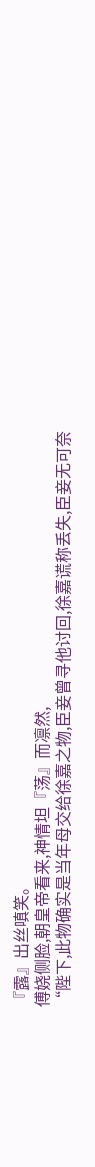『露』出丝嗔笑。
傅娆侧脸,朝皇帝看来,神情坦『荡』而凛然,
“陛下,此物确实是当年母交给徐嘉之物,臣妾曾寻他讨回,徐嘉谎称丢失,臣妾无可奈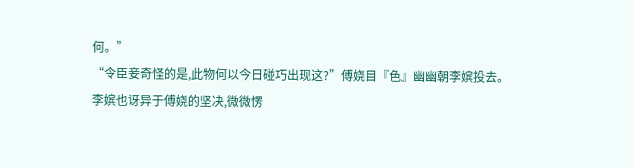何。”
“令臣妾奇怪的是,此物何以今日碰巧出现这?”傅娆目『色』幽幽朝李嫔投去。
李嫔也讶异于傅娆的坚决,微微愣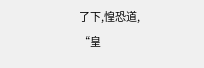了下,惶恐道,
“皇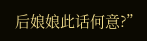后娘娘此话何意?”